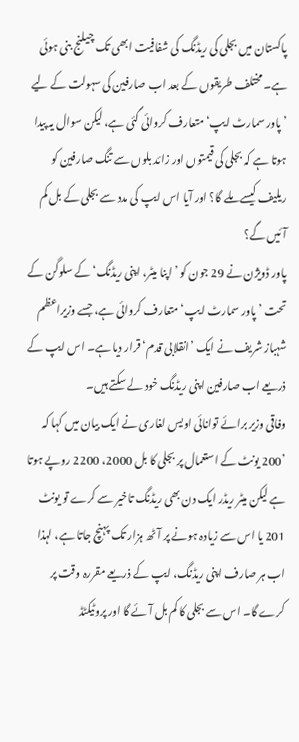پاکستان میں بجلی کی ریڈنگ کی شفافیت ابھی تک چیلنج بنی ہوئی ہے۔ مختلف طریقوں کے بعد اب صارفین کی سہولت کے لیے ’پاور سمارٹ ایپ‘ متعارف کروائی گئی ہے، لیکن سوال یہ پیدا ہوتا ہے کہ بجلی کی قیمتوں اور زائد بلوں سے تنگ صارفین کو ریلیف کیسے ملے گا؟ اور آیا اس ایپ کی مدد سے بجلی کے بل کم آئیں گے؟
پاور ڈویژن نے 29 جون کو ’اپنا میٹر، اپنی ریڈنگ‘ کے سلوگن کے تحت ’پاور سمارٹ ایپ‘ متعارف کروائی ہے، جسے وزیراعظم شہباز شریف نے ایک ’انقلابی قدم‘ قرار دیا ہے۔ اس ایپ کے ذریعے اب صارفین اپنی ریڈنگ خود لے سکتے ہیں۔
وفاقی وزیر برائے توانائی اویس لغاری نے ایک بیان میں کہا کہ ’200 یونٹ کے استعمال پر بجلی کا بل 2000، 2200 روپے ہوتا ہے لیکن میٹر ریڈر ایک دن بھی ریڈنگ تاخیر سے کرے تو یونٹ 201 یا اس سے زیادہ ہونے پر آٹھ ہزار تک پہنچ جاتا ہے، لہذا اب ہر صارف اپنی ریڈنگ، ایپ کے ذریعے مقررہ وقت پر کرے گا۔ اس سے بجلی کا کم بل آئے گا اور پروٹیکٹڈ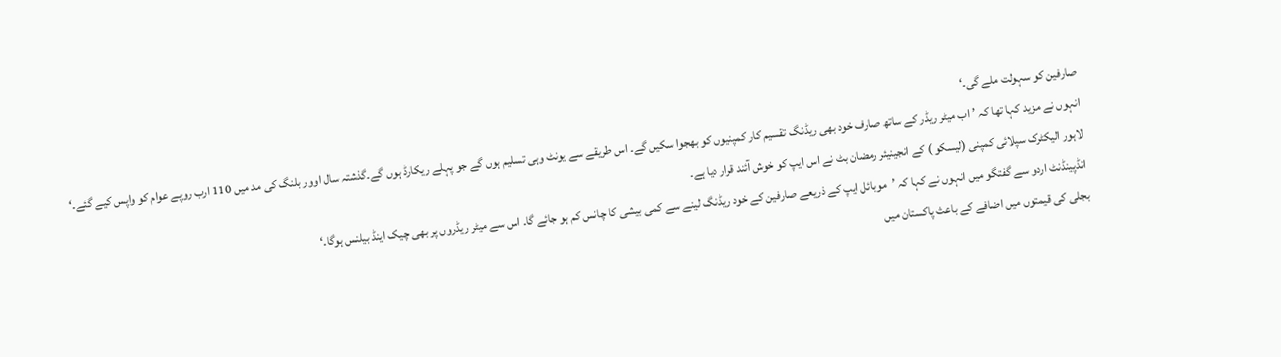صارفین کو سہولت ملے گی۔‘
انہوں نے مزید کہا تھا کہ ’اب میٹر ریڈر کے ساتھ صارف خود بھی ریڈنگ تقسیم کار کمپنیوں کو بھجوا سکیں گے۔ اس طریقے سے یونٹ وہی تسلیم ہوں گے جو پہلے ریکارڈ ہوں گے۔گذشتہ سال اوور بلنگ کی مد میں 110 ارب روپے عوام کو واپس کیے گئے۔‘
لاہور الیکٹرک سپلائی کمپنی (لیسکو ) کے انجینیئر رمضان بٹ نے اس ایپ کو خوش آئند قرار دیا ہے۔
انڈپینڈنٹ اردو سے گفتگو میں انہوں نے کہا کہ ’موبائل ایپ کے ذریعے صارفین کے خود ریڈنگ لینے سے کمی بیشی کا چانس کم ہو جائے گا۔ اس سے میٹر ریڈروں پر بھی چیک اینڈ بیلنس ہوگا۔‘
بجلی کی قیمتوں میں اضافے کے باعث پاکستان میں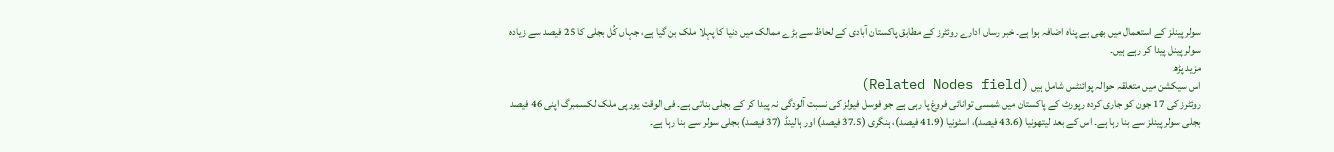سولر پینلز کے استعمال میں بھی بے پناہ اضافہ ہوا ہے۔ خبر رساں ادارے روئٹرز کے مطابق پاکستان آبادی کے لحاظ سے بڑے ممالک میں دنیا کا پہلا ملک بن گیا ہے، جہاں کُل بجلی کا 25 فیصد سے زیادہ سولر پینل پیدا کر رہے ہیں۔
مزید پڑھ
اس سیکشن میں متعلقہ حوالہ پوائنٹس شامل ہیں (Related Nodes field)
روئٹرز کی 17 جون کو جاری کردہ رپورٹ کے پاکستان میں شمسی توانائی فروغ پا رہی ہے جو فوسل فیولز کی نسبت آلودگی نہ پیدا کر کے بجلی بناتی ہے۔ فی الوقت یورپی ملک لکسمبرگ اپنی 46 فیصد بجلی سولر پینلز سے بنا رہا ہے۔ اس کے بعد لیتھونیا (43.6 فیصد)، اسٹونیا (41.9 فیصد)، ہنگری (37.5 فیصد) اور ہالینڈ (37 فیصد) بجلی سولر سے بنا رہا ہے۔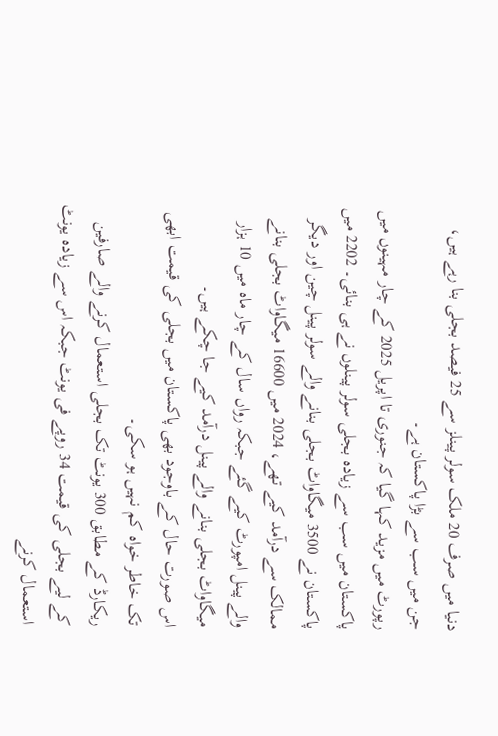دنیا میں صرف 20 ملک سولر پینلز سے 25 فیصد بجلی بنا رہے ہیں، جن میں سب سے بڑا پاکستان ہے۔
رپورٹ میں مزید کہا گیا کہ جنوری تا اپریل 2025 کے چار مہینوں میں پاکستان میں سب سے زیادہ بجلی سولر پینلوں نے ہی بنائی۔ 2202 میں پاکستان نے 3500 میگاواٹ بجلی بنانے والے سولر پینل چین اور دیگر ممالک سے درآمد کیے تھے، 2024 میں 16600 میگاواٹ بجلی بنانے والے پینل امپورٹ کیے گئے جبکہ رواں سال کے چار ماہ میں 10 ہزار میگاواٹ بجلی بنانے والے پینل درآمد کیے جا چکے ہیں۔
اس صورت حال کے باوجود بھی پاکستان میں بجلی کی قیمت ابھی تک خاطر خواہ کم نہیں ہو سکی۔
ریکارڈ کے مطابق 300 یونٹ تک بجلی استعمال کرنے والے صارفین کے لیے بجلی کی قیمت 34 روپے فی یونٹ جبکہ اس سے زیادہ یونٹ استعمال کرنے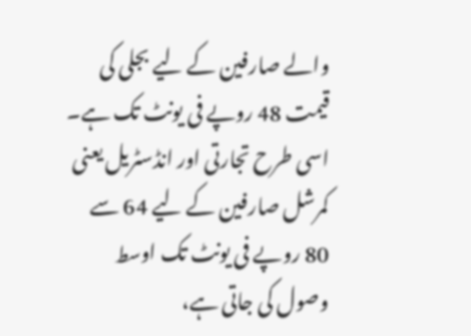والے صارفین کے لیے بجلی کی قیمت 48 روپے فی یونٹ تک ہے۔
اسی طرح تجارتی اور انڈسٹریل یعنی کمرشل صارفین کے لیے 64 سے 80 روپے فی یونٹ تک اوسط وصول کی جاتی ہے،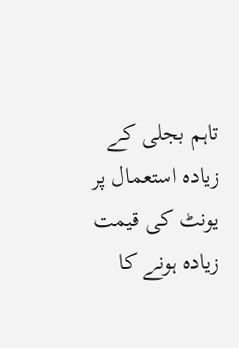تاہم بجلی کے زیادہ استعمال پر یونٹ کی قیمت زیادہ ہونے کا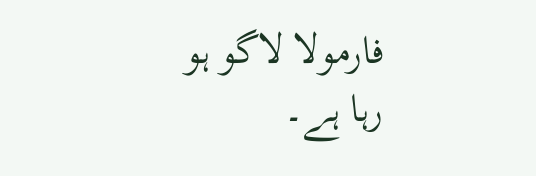فارمولا لاگو ہو رہا ہے۔